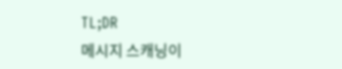TL;DR
메시지 스캐닝이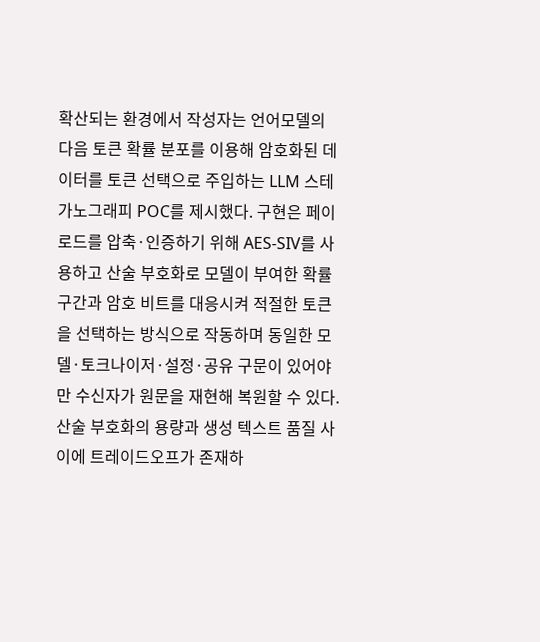확산되는 환경에서 작성자는 언어모델의 다음 토큰 확률 분포를 이용해 암호화된 데이터를 토큰 선택으로 주입하는 LLM 스테가노그래피 POC를 제시했다. 구현은 페이로드를 압축·인증하기 위해 AES-SIV를 사용하고 산술 부호화로 모델이 부여한 확률 구간과 암호 비트를 대응시켜 적절한 토큰을 선택하는 방식으로 작동하며 동일한 모델·토크나이저·설정·공유 구문이 있어야만 수신자가 원문을 재현해 복원할 수 있다. 산술 부호화의 용량과 생성 텍스트 품질 사이에 트레이드오프가 존재하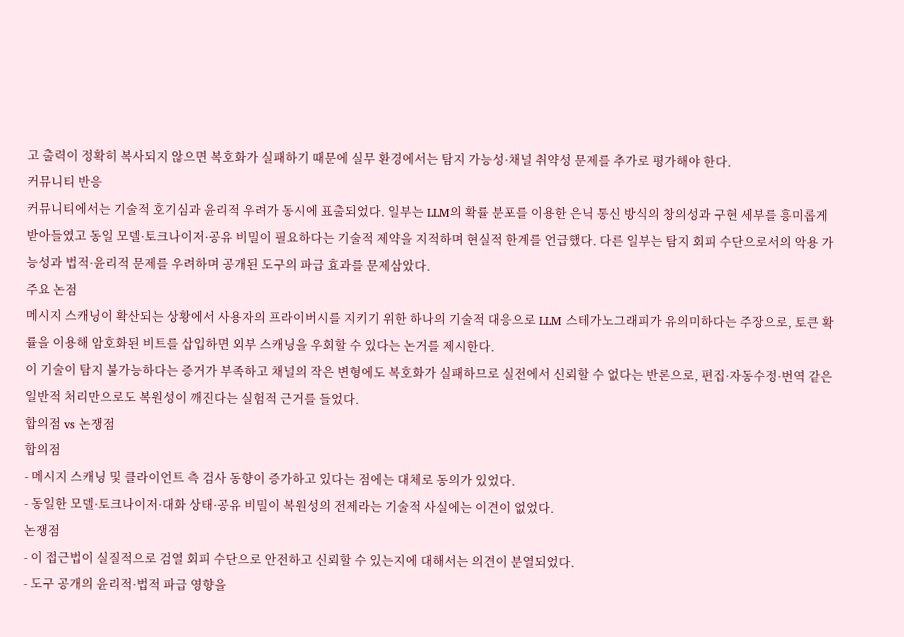고 출력이 정확히 복사되지 않으면 복호화가 실패하기 때문에 실무 환경에서는 탐지 가능성·채널 취약성 문제를 추가로 평가해야 한다.
커뮤니티 반응
커뮤니티에서는 기술적 호기심과 윤리적 우려가 동시에 표출되었다. 일부는 LLM의 확률 분포를 이용한 은닉 통신 방식의 창의성과 구현 세부를 흥미롭게 받아들였고 동일 모델·토크나이저·공유 비밀이 필요하다는 기술적 제약을 지적하며 현실적 한계를 언급했다. 다른 일부는 탐지 회피 수단으로서의 악용 가능성과 법적·윤리적 문제를 우려하며 공개된 도구의 파급 효과를 문제삼았다.
주요 논점
메시지 스캐닝이 확산되는 상황에서 사용자의 프라이버시를 지키기 위한 하나의 기술적 대응으로 LLM 스테가노그래피가 유의미하다는 주장으로, 토큰 확률을 이용해 암호화된 비트를 삽입하면 외부 스캐닝을 우회할 수 있다는 논거를 제시한다.
이 기술이 탐지 불가능하다는 증거가 부족하고 채널의 작은 변형에도 복호화가 실패하므로 실전에서 신뢰할 수 없다는 반론으로, 편집·자동수정·번역 같은 일반적 처리만으로도 복원성이 깨진다는 실험적 근거를 들었다.
합의점 vs 논쟁점
합의점
- 메시지 스캐닝 및 클라이언트 측 검사 동향이 증가하고 있다는 점에는 대체로 동의가 있었다.
- 동일한 모델·토크나이저·대화 상태·공유 비밀이 복원성의 전제라는 기술적 사실에는 이견이 없었다.
논쟁점
- 이 접근법이 실질적으로 검열 회피 수단으로 안전하고 신뢰할 수 있는지에 대해서는 의견이 분열되었다.
- 도구 공개의 윤리적·법적 파급 영향을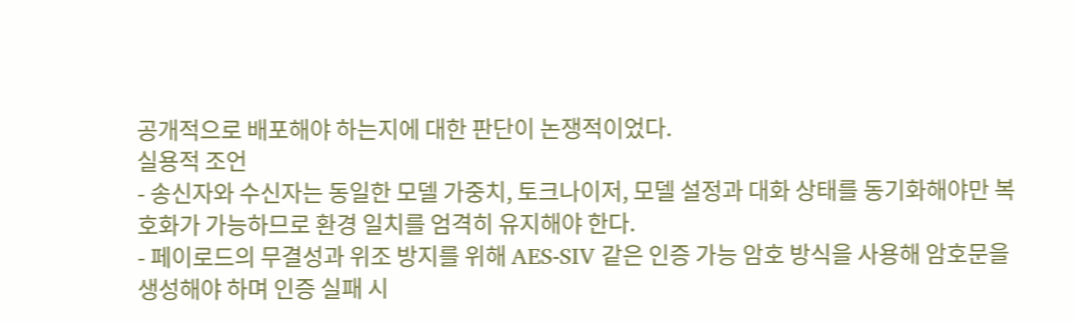공개적으로 배포해야 하는지에 대한 판단이 논쟁적이었다.
실용적 조언
- 송신자와 수신자는 동일한 모델 가중치, 토크나이저, 모델 설정과 대화 상태를 동기화해야만 복호화가 가능하므로 환경 일치를 엄격히 유지해야 한다.
- 페이로드의 무결성과 위조 방지를 위해 AES-SIV 같은 인증 가능 암호 방식을 사용해 암호문을 생성해야 하며 인증 실패 시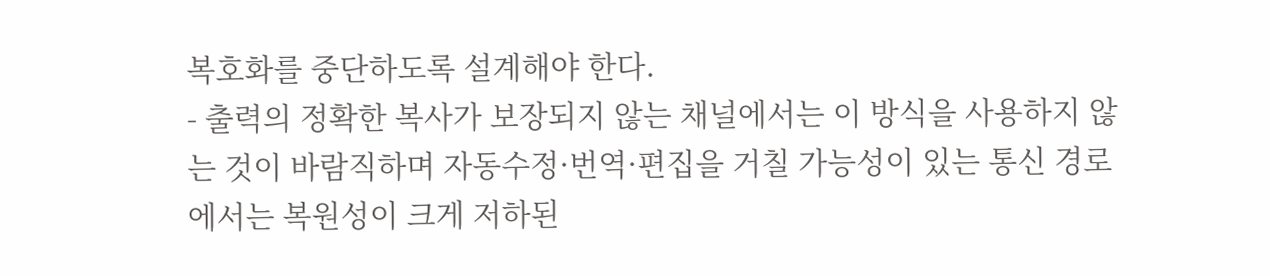복호화를 중단하도록 설계해야 한다.
- 출력의 정확한 복사가 보장되지 않는 채널에서는 이 방식을 사용하지 않는 것이 바람직하며 자동수정·번역·편집을 거칠 가능성이 있는 통신 경로에서는 복원성이 크게 저하된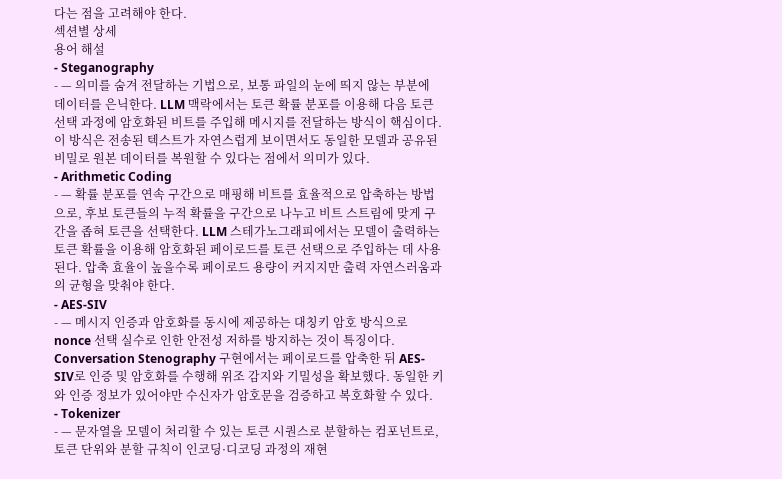다는 점을 고려해야 한다.
섹션별 상세
용어 해설
- Steganography
- — 의미를 숨겨 전달하는 기법으로, 보통 파일의 눈에 띄지 않는 부분에 데이터를 은닉한다. LLM 맥락에서는 토큰 확률 분포를 이용해 다음 토큰 선택 과정에 암호화된 비트를 주입해 메시지를 전달하는 방식이 핵심이다. 이 방식은 전송된 텍스트가 자연스럽게 보이면서도 동일한 모델과 공유된 비밀로 원본 데이터를 복원할 수 있다는 점에서 의미가 있다.
- Arithmetic Coding
- — 확률 분포를 연속 구간으로 매핑해 비트를 효율적으로 압축하는 방법으로, 후보 토큰들의 누적 확률을 구간으로 나누고 비트 스트림에 맞게 구간을 좁혀 토큰을 선택한다. LLM 스테가노그래피에서는 모델이 출력하는 토큰 확률을 이용해 암호화된 페이로드를 토큰 선택으로 주입하는 데 사용된다. 압축 효율이 높을수록 페이로드 용량이 커지지만 출력 자연스러움과의 균형을 맞춰야 한다.
- AES-SIV
- — 메시지 인증과 암호화를 동시에 제공하는 대칭키 암호 방식으로 nonce 선택 실수로 인한 안전성 저하를 방지하는 것이 특징이다. Conversation Stenography 구현에서는 페이로드를 압축한 뒤 AES-SIV로 인증 및 암호화를 수행해 위조 감지와 기밀성을 확보했다. 동일한 키와 인증 정보가 있어야만 수신자가 암호문을 검증하고 복호화할 수 있다.
- Tokenizer
- — 문자열을 모델이 처리할 수 있는 토큰 시퀀스로 분할하는 컴포넌트로, 토큰 단위와 분할 규칙이 인코딩·디코딩 과정의 재현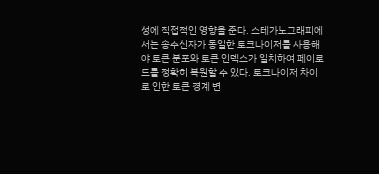성에 직접적인 영향을 준다. 스테가노그래피에서는 송수신자가 동일한 토크나이저를 사용해야 토큰 분포와 토큰 인덱스가 일치하여 페이로드를 정확히 복원할 수 있다. 토크나이저 차이로 인한 토큰 경계 변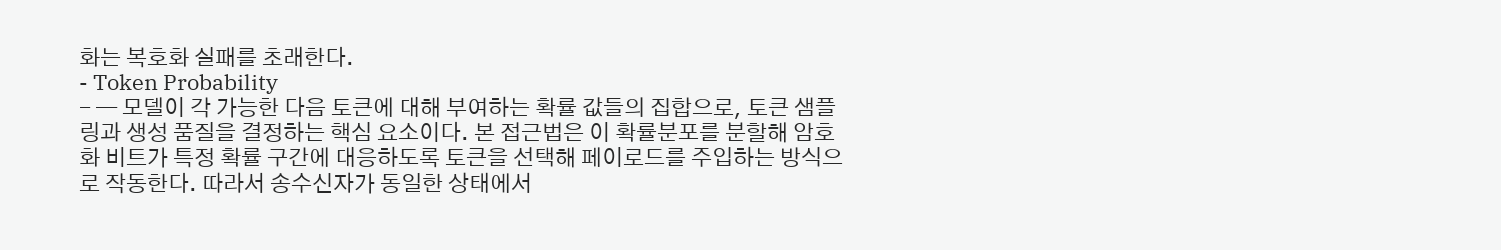화는 복호화 실패를 초래한다.
- Token Probability
- — 모델이 각 가능한 다음 토큰에 대해 부여하는 확률 값들의 집합으로, 토큰 샘플링과 생성 품질을 결정하는 핵심 요소이다. 본 접근법은 이 확률분포를 분할해 암호화 비트가 특정 확률 구간에 대응하도록 토큰을 선택해 페이로드를 주입하는 방식으로 작동한다. 따라서 송수신자가 동일한 상태에서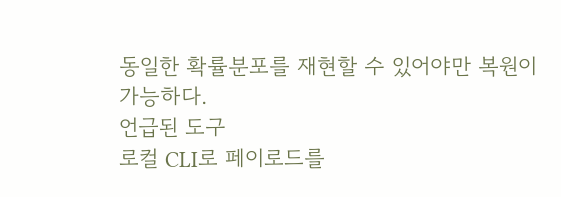동일한 확률분포를 재현할 수 있어야만 복원이 가능하다.
언급된 도구
로컬 CLI로 페이로드를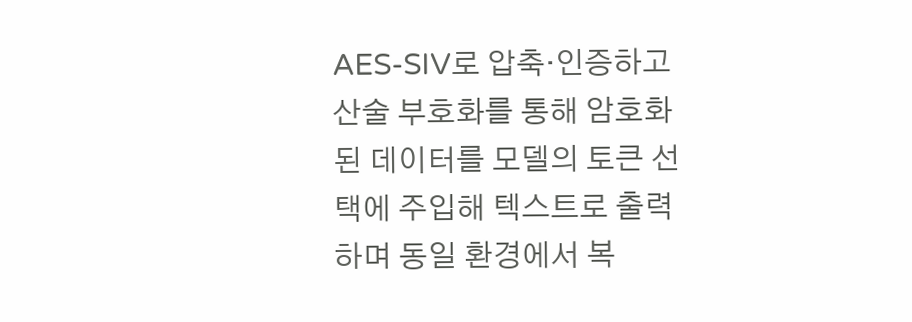AES-SIV로 압축·인증하고 산술 부호화를 통해 암호화된 데이터를 모델의 토큰 선택에 주입해 텍스트로 출력하며 동일 환경에서 복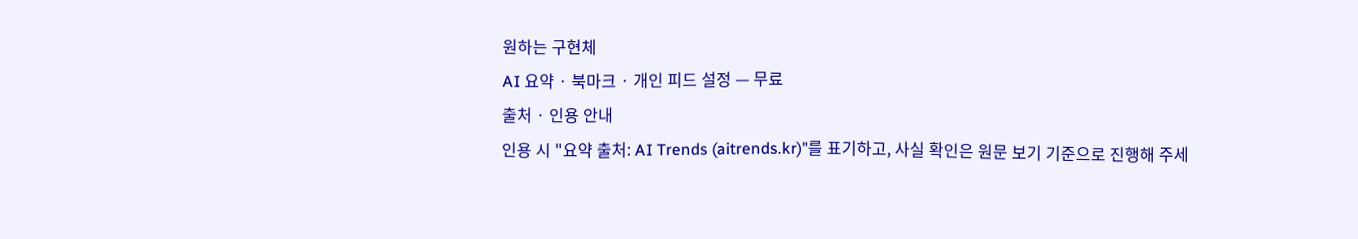원하는 구현체
AI 요약 · 북마크 · 개인 피드 설정 — 무료
출처 · 인용 안내
인용 시 "요약 출처: AI Trends (aitrends.kr)"를 표기하고, 사실 확인은 원문 보기 기준으로 진행해 주세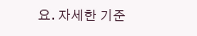요. 자세한 기준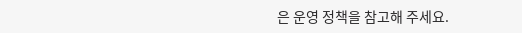은 운영 정책을 참고해 주세요.